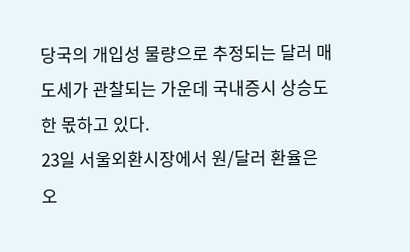당국의 개입성 물량으로 추정되는 달러 매도세가 관찰되는 가운데 국내증시 상승도 한 몫하고 있다.
23일 서울외환시장에서 원/달러 환율은 오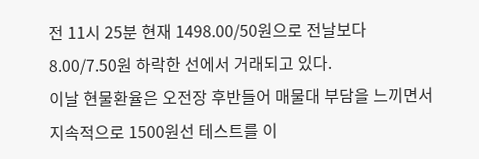전 11시 25분 현재 1498.00/50원으로 전날보다 8.00/7.50원 하락한 선에서 거래되고 있다.
이날 현물환율은 오전장 후반들어 매물대 부담을 느끼면서 지속적으로 1500원선 테스트를 이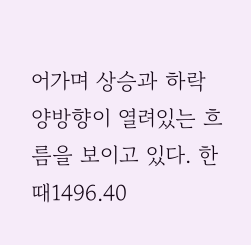어가며 상승과 하락 양방향이 열려있는 흐름을 보이고 있다. 한때1496.40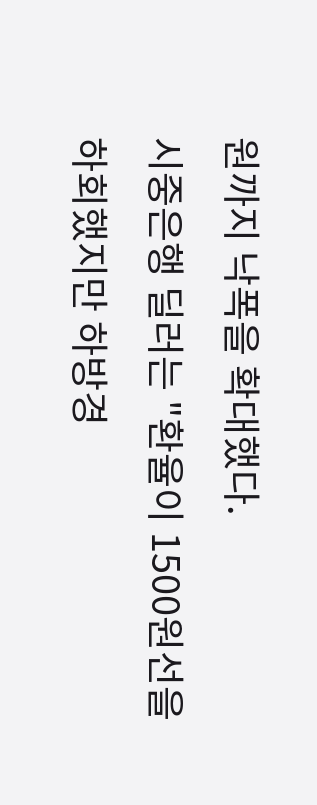원까지 낙폭을 확대했다.
시중은행 딜러는 "환율이 1500원선을 하회했지만 하방경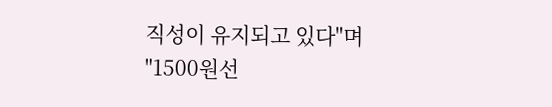직성이 유지되고 있다"며 "1500원선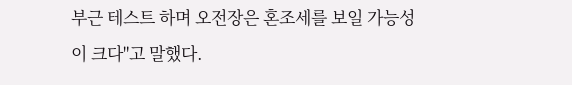부근 테스트 하며 오전장은 혼조세를 보일 가능성이 크다"고 말했다.